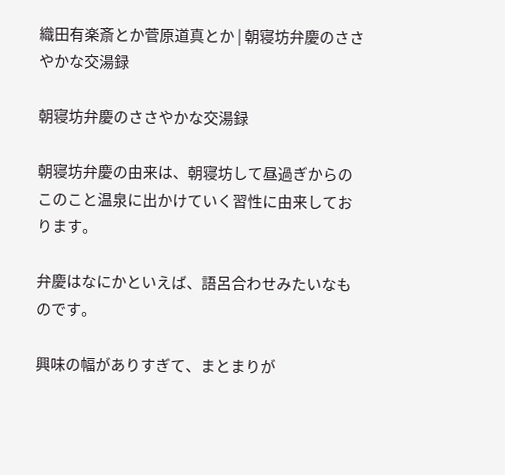織田有楽斎とか菅原道真とか | 朝寝坊弁慶のささやかな交湯録

朝寝坊弁慶のささやかな交湯録

朝寝坊弁慶の由来は、朝寝坊して昼過ぎからのこのこと温泉に出かけていく習性に由来しております。

弁慶はなにかといえば、語呂合わせみたいなものです。

興味の幅がありすぎて、まとまりが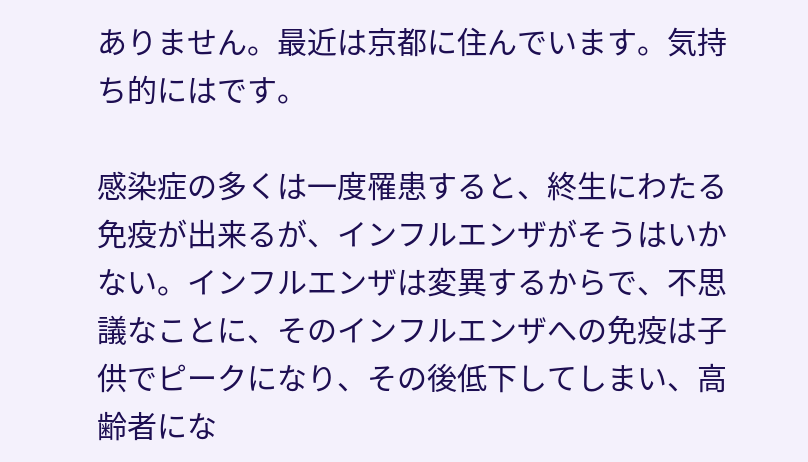ありません。最近は京都に住んでいます。気持ち的にはです。

感染症の多くは一度罹患すると、終生にわたる免疫が出来るが、インフルエンザがそうはいかない。インフルエンザは変異するからで、不思議なことに、そのインフルエンザへの免疫は子供でピークになり、その後低下してしまい、高齢者にな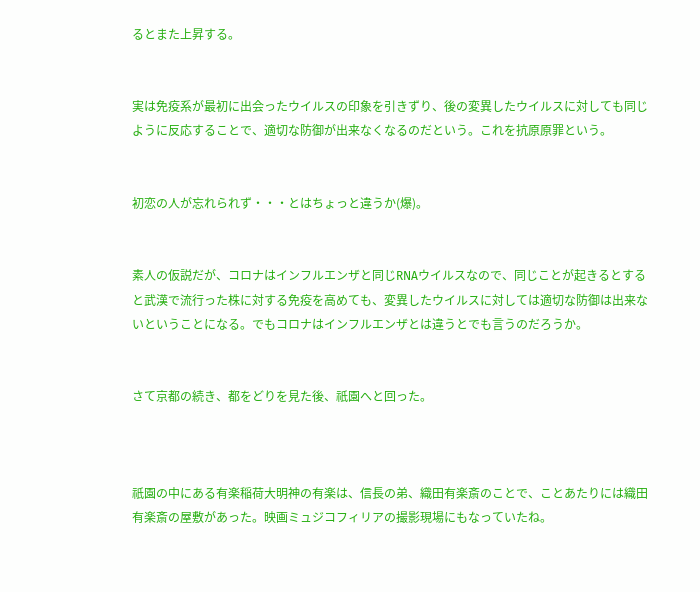るとまた上昇する。


実は免疫系が最初に出会ったウイルスの印象を引きずり、後の変異したウイルスに対しても同じように反応することで、適切な防御が出来なくなるのだという。これを抗原原罪という。


初恋の人が忘れられず・・・とはちょっと違うか(爆)。


素人の仮説だが、コロナはインフルエンザと同じRNAウイルスなので、同じことが起きるとすると武漢で流行った株に対する免疫を高めても、変異したウイルスに対しては適切な防御は出来ないということになる。でもコロナはインフルエンザとは違うとでも言うのだろうか。


さて京都の続き、都をどりを見た後、祇園へと回った。



祇園の中にある有楽稲荷大明神の有楽は、信長の弟、織田有楽斎のことで、ことあたりには織田有楽斎の屋敷があった。映画ミュジコフィリアの撮影現場にもなっていたね。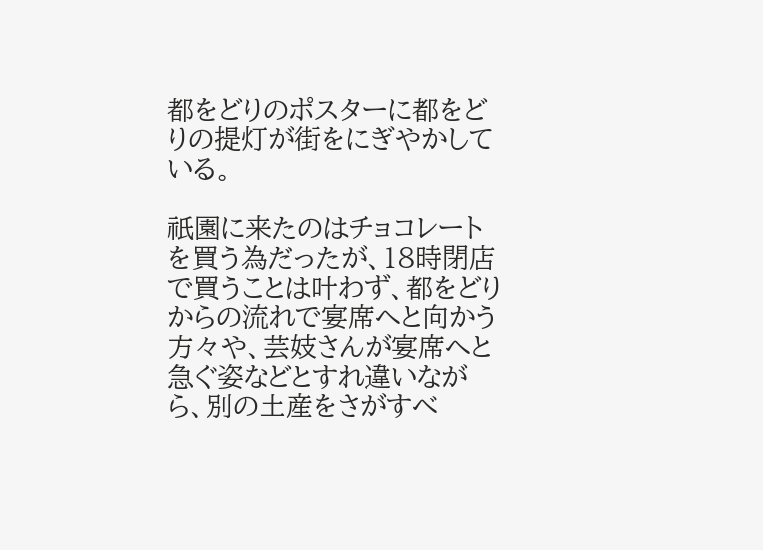都をどりのポスターに都をどりの提灯が街をにぎやかしている。

祇園に来たのはチョコレートを買う為だったが、18時閉店で買うことは叶わず、都をどりからの流れで宴席へと向かう方々や、芸妓さんが宴席へと急ぐ姿などとすれ違いながら、別の土産をさがすべ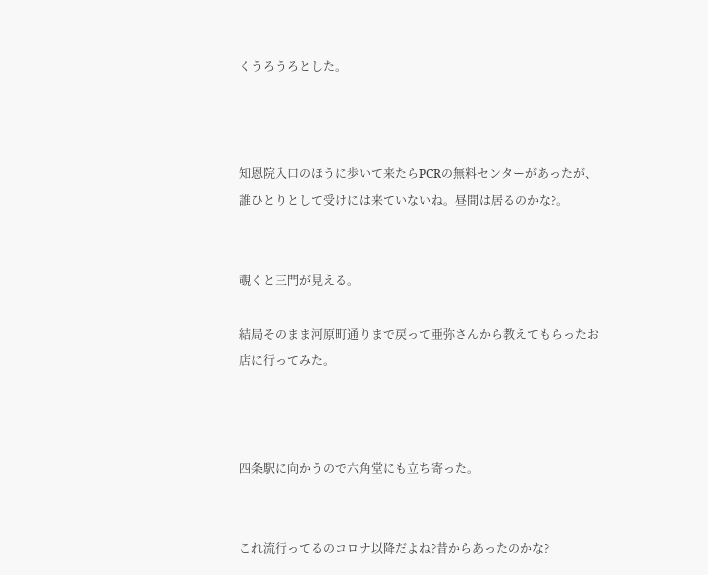くうろうろとした。



知恩院入口のほうに歩いて来たらPCRの無料センターがあったが、誰ひとりとして受けには来ていないね。昼間は居るのかな?。


覗くと三門が見える。

結局そのまま河原町通りまで戻って亜弥さんから教えてもらったお店に行ってみた。



四条駅に向かうので六角堂にも立ち寄った。


これ流行ってるのコロナ以降だよね?昔からあったのかな?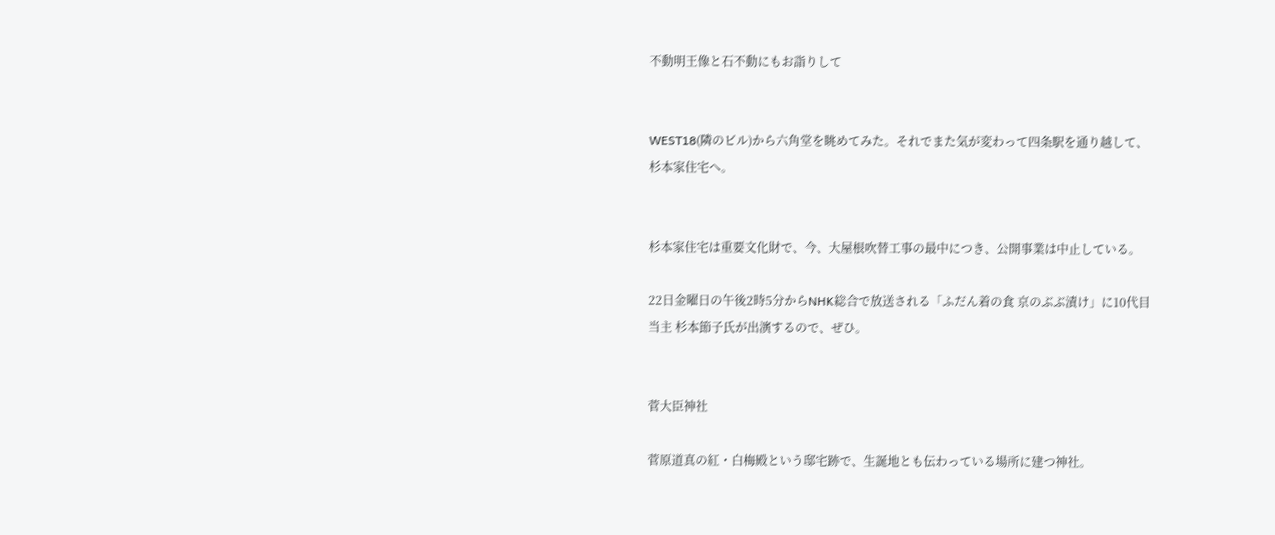不動明王像と石不動にもお詣りして


WEST18(隣のビル)から六角堂を眺めてみた。それでまた気が変わって四条駅を通り越して、杉本家住宅へ。


杉本家住宅は重要文化財で、今、大屋根吹替工事の最中につき、公開事業は中止している。

22日金曜日の午後2時5分からNHK総合で放送される「ふだん着の食 京のぶぶ漬け」に10代目当主 杉本節子氏が出演するので、ぜひ。


菅大臣神社

菅原道真の紅・白梅殿という邸宅跡で、生誕地とも伝わっている場所に建つ神社。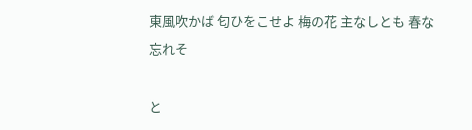東風吹かば 匂ひをこせよ 梅の花 主なしとも 春な忘れそ

と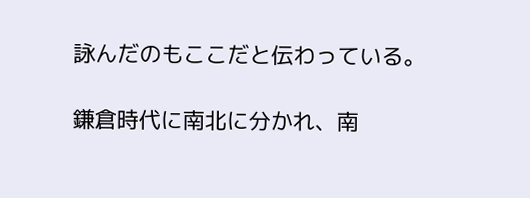詠んだのもここだと伝わっている。

鎌倉時代に南北に分かれ、南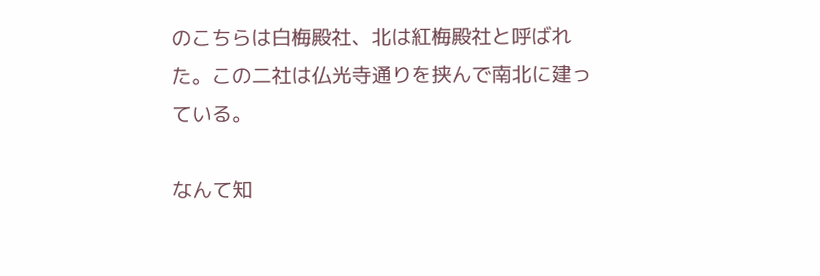のこちらは白梅殿社、北は紅梅殿社と呼ばれた。この二社は仏光寺通りを挟んで南北に建っている。

なんて知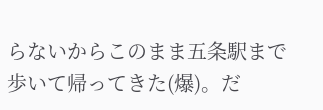らないからこのまま五条駅まで歩いて帰ってきた(爆)。だ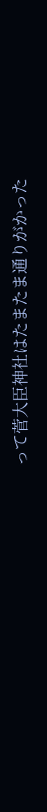って菅大臣神社はたまたま通りがかった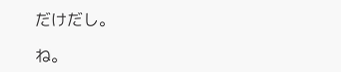だけだし。

ね。